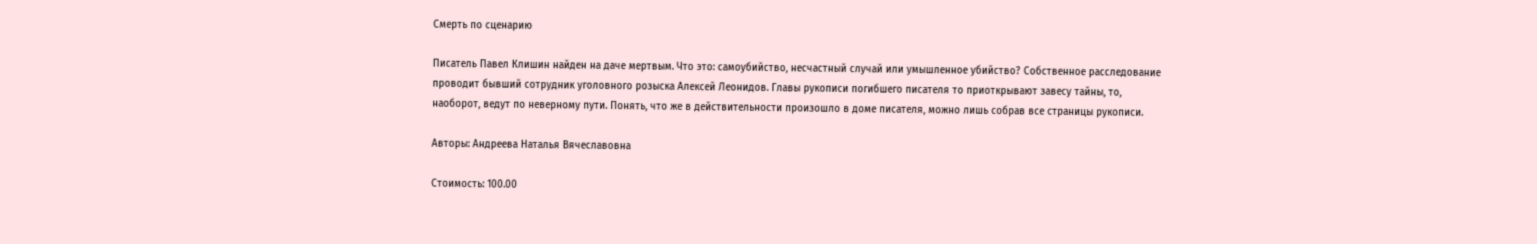Смерть по сценарию

Писатель Павел Клишин найден на даче мертвым. Что это: самоубийство, несчастный случай или умышленное убийство? Собственное расследование проводит бывший сотрудник уголовного розыска Алексей Леонидов. Главы рукописи погибшего писателя то приоткрывают завесу тайны, то, наоборот, ведут по неверному пути. Понять, что же в действительности произошло в доме писателя, можно лишь собрав все страницы рукописи.

Авторы: Андреева Наталья Вячеславовна

Стоимость: 100.00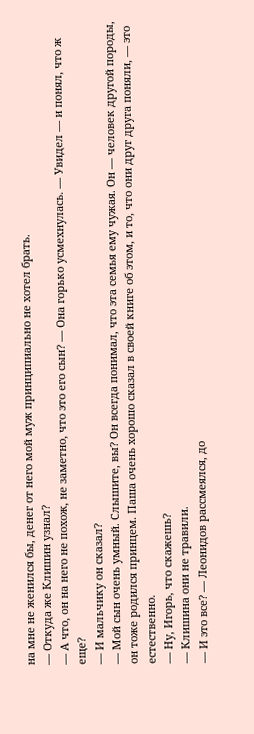на мне не женился бы, денег от него мой муж принципиально не хотел брать.
— Откуда же Клишин узнал?
— А что, он на него не похож, не заметно, что это его сын? — Она горько усмехнулась. — Увидел — и понял, что ж еще?
— И мальчику он сказал?
— Мой сын очень умный. Слышите, вы? Он всегда понимал, что эта семья ему чужая. Он — человек другой породы, он тоже родился принцем. Паша очень хорошо сказал в своей книге об этом, и то, что они друг друга поняли, — это естественно.
— Ну, Игорь, что скажешь?
— Клишина они не травили.
— И это все? — Леонидов рассмеялся, до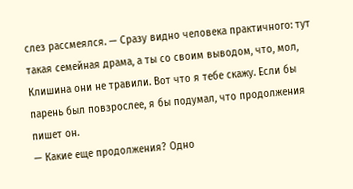слез рассмеялся. — Сразу видно человека практичного: тут такая семейная драма, а ты со своим выводом, что, мол, Клишина они не травили. Вот что я тебе скажу. Если бы парень был повзрослее, я бы подумал, что продолжения пишет он.
— Какие еще продолжения? Одно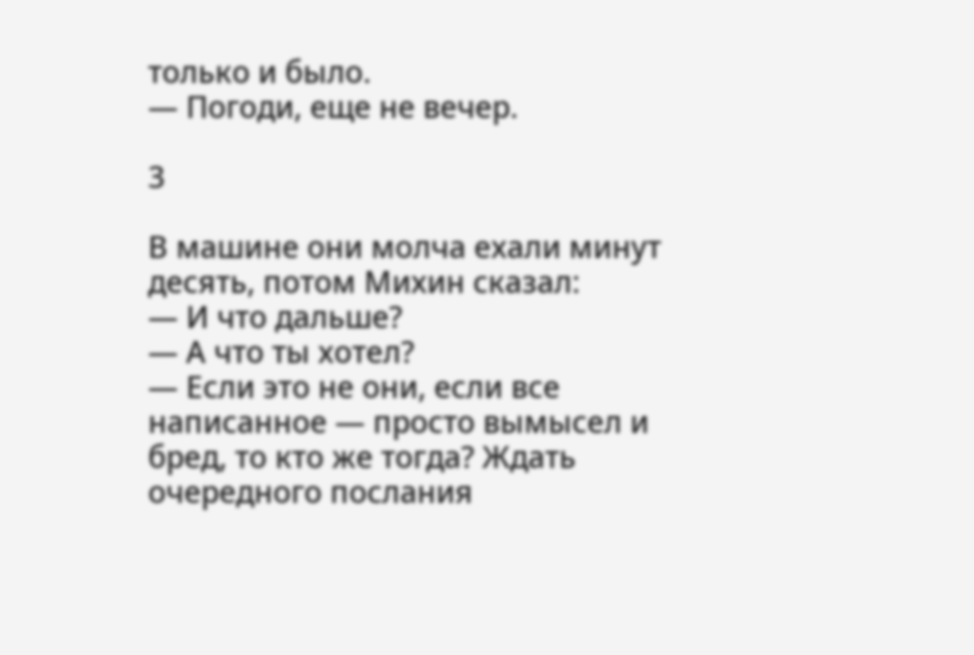только и было.
— Погоди, еще не вечер.

3

В машине они молча ехали минут десять, потом Михин сказал:
— И что дальше?
— А что ты хотел?
— Если это не они, если все написанное — просто вымысел и бред, то кто же тогда? Ждать очередного послания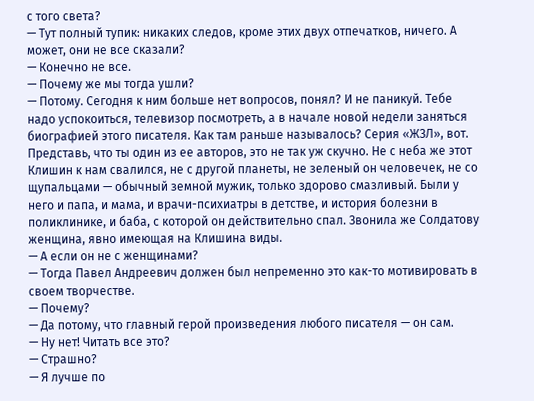с того света?
— Тут полный тупик: никаких следов, кроме этих двух отпечатков, ничего. А может, они не все сказали?
— Конечно не все.
— Почему же мы тогда ушли?
— Потому. Сегодня к ним больше нет вопросов, понял? И не паникуй. Тебе надо успокоиться, телевизор посмотреть, а в начале новой недели заняться биографией этого писателя. Как там раньше называлось? Серия «ЖЗЛ», вот. Представь, что ты один из ее авторов, это не так уж скучно. Не с неба же этот Клишин к нам свалился, не с другой планеты, не зеленый он человечек, не со щупальцами — обычный земной мужик, только здорово смазливый. Были у него и папа, и мама, и врачи-психиатры в детстве, и история болезни в поликлинике, и баба, с которой он действительно спал. Звонила же Солдатову женщина, явно имеющая на Клишина виды.
— А если он не с женщинами?
— Тогда Павел Андреевич должен был непременно это как-то мотивировать в своем творчестве.
— Почему?
— Да потому, что главный герой произведения любого писателя — он сам.
— Ну нет! Читать все это?
— Страшно?
— Я лучше по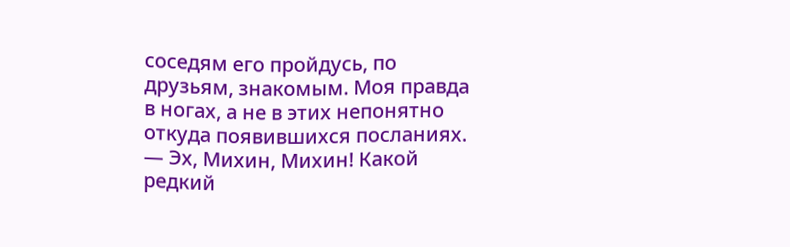соседям его пройдусь, по друзьям, знакомым. Моя правда в ногах, а не в этих непонятно откуда появившихся посланиях.
— Эх, Михин, Михин! Какой редкий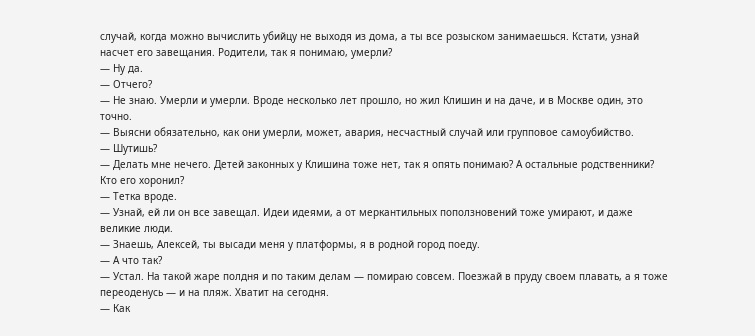случай, когда можно вычислить убийцу не выходя из дома, а ты все розыском занимаешься. Кстати, узнай насчет его завещания. Родители, так я понимаю, умерли?
— Ну да.
— Отчего?
— Не знаю. Умерли и умерли. Вроде несколько лет прошло, но жил Клишин и на даче, и в Москве один, это точно.
— Выясни обязательно, как они умерли, может, авария, несчастный случай или групповое самоубийство.
— Шутишь?
— Делать мне нечего. Детей законных у Клишина тоже нет, так я опять понимаю? А остальные родственники? Кто его хоронил?
— Тетка вроде.
— Узнай, ей ли он все завещал. Идеи идеями, а от меркантильных поползновений тоже умирают, и даже великие люди.
— Знаешь, Алексей, ты высади меня у платформы, я в родной город поеду.
— А что так?
— Устал. На такой жаре полдня и по таким делам — помираю совсем. Поезжай в пруду своем плавать, а я тоже переоденусь — и на пляж. Хватит на сегодня.
— Как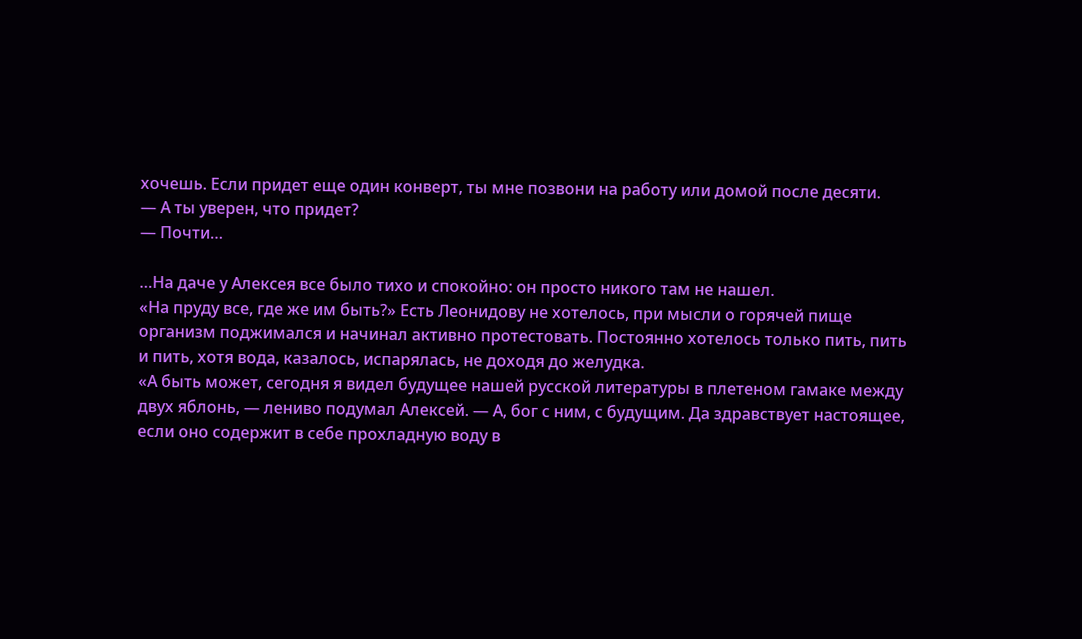хочешь. Если придет еще один конверт, ты мне позвони на работу или домой после десяти.
— А ты уверен, что придет?
— Почти…

…На даче у Алексея все было тихо и спокойно: он просто никого там не нашел.
«На пруду все, где же им быть?» Есть Леонидову не хотелось, при мысли о горячей пище организм поджимался и начинал активно протестовать. Постоянно хотелось только пить, пить и пить, хотя вода, казалось, испарялась, не доходя до желудка.
«А быть может, сегодня я видел будущее нашей русской литературы в плетеном гамаке между двух яблонь, — лениво подумал Алексей. — А, бог с ним, с будущим. Да здравствует настоящее, если оно содержит в себе прохладную воду в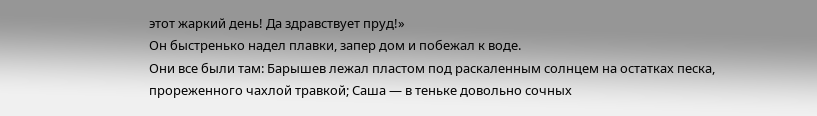этот жаркий день! Да здравствует пруд!»
Он быстренько надел плавки, запер дом и побежал к воде.
Они все были там: Барышев лежал пластом под раскаленным солнцем на остатках песка, прореженного чахлой травкой; Саша — в теньке довольно сочных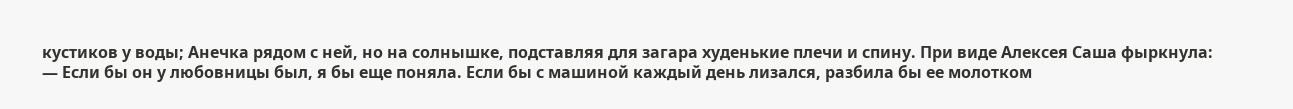кустиков у воды; Анечка рядом с ней, но на солнышке, подставляя для загара худенькие плечи и спину. При виде Алексея Саша фыркнула:
— Если бы он у любовницы был, я бы еще поняла. Если бы с машиной каждый день лизался, разбила бы ее молотком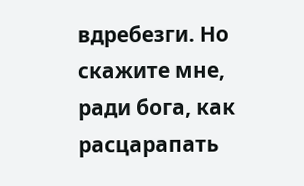вдребезги. Но скажите мне, ради бога, как расцарапать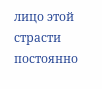лицо этой страсти постоянно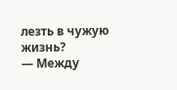лезть в чужую жизнь?
— Между